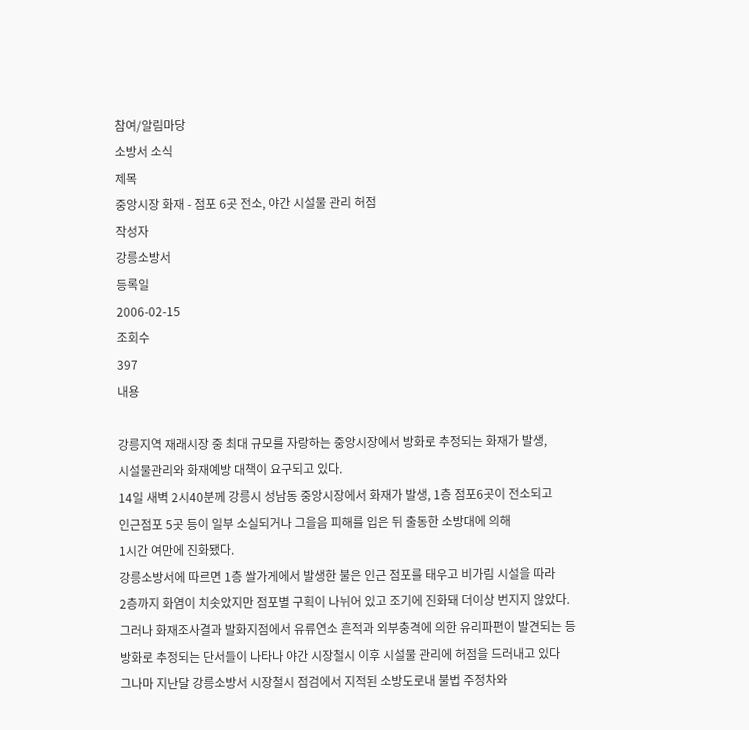참여/알림마당
소방서 소식
제목
중앙시장 화재 - 점포 6곳 전소, 야간 시설물 관리 허점
작성자
강릉소방서
등록일
2006-02-15
조회수
397
내용

강릉지역 재래시장 중 최대 규모를 자랑하는 중앙시장에서 방화로 추정되는 화재가 발생,
시설물관리와 화재예방 대책이 요구되고 있다.
14일 새벽 2시40분께 강릉시 성남동 중앙시장에서 화재가 발생, 1층 점포6곳이 전소되고
인근점포 5곳 등이 일부 소실되거나 그을음 피해를 입은 뒤 출동한 소방대에 의해
1시간 여만에 진화됐다.
강릉소방서에 따르면 1층 쌀가게에서 발생한 불은 인근 점포를 태우고 비가림 시설을 따라
2층까지 화염이 치솟았지만 점포별 구획이 나뉘어 있고 조기에 진화돼 더이상 번지지 않았다.
그러나 화재조사결과 발화지점에서 유류연소 흔적과 외부충격에 의한 유리파편이 발견되는 등
방화로 추정되는 단서들이 나타나 야간 시장철시 이후 시설물 관리에 허점을 드러내고 있다
그나마 지난달 강릉소방서 시장철시 점검에서 지적된 소방도로내 불법 주정차와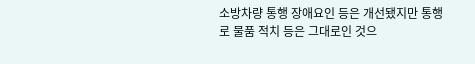소방차량 통행 장애요인 등은 개선됐지만 통행로 물품 적치 등은 그대로인 것으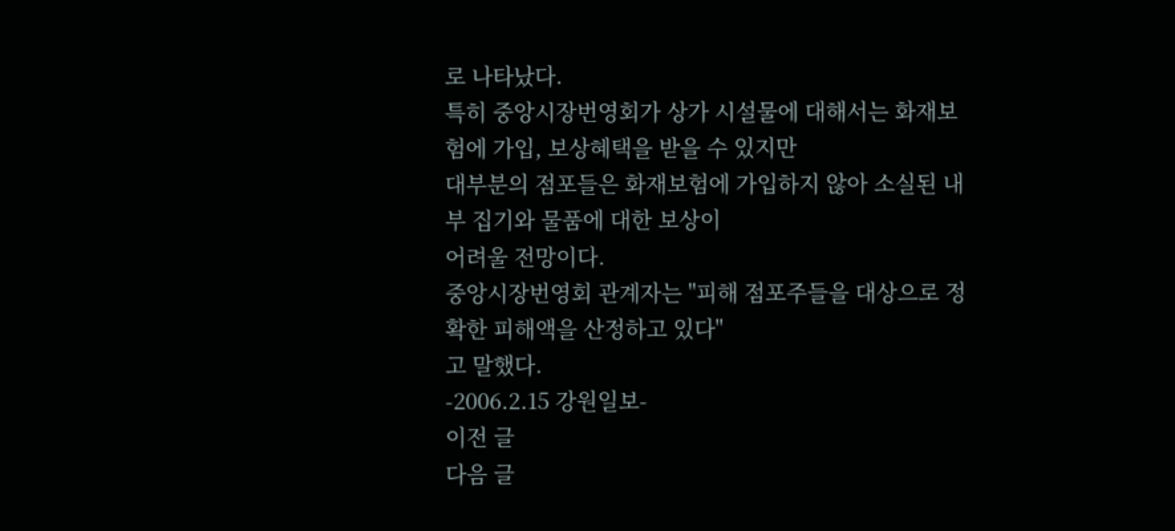로 나타났다.
특히 중앙시장번영회가 상가 시설물에 대해서는 화재보험에 가입, 보상혜택을 받을 수 있지만
대부분의 점포들은 화재보험에 가입하지 않아 소실된 내부 집기와 물품에 대한 보상이
어려울 전망이다.
중앙시장번영회 관계자는 "피해 점포주들을 대상으로 정확한 피해액을 산정하고 있다"
고 말했다.
-2006.2.15 강원일보-
이전 글
다음 글